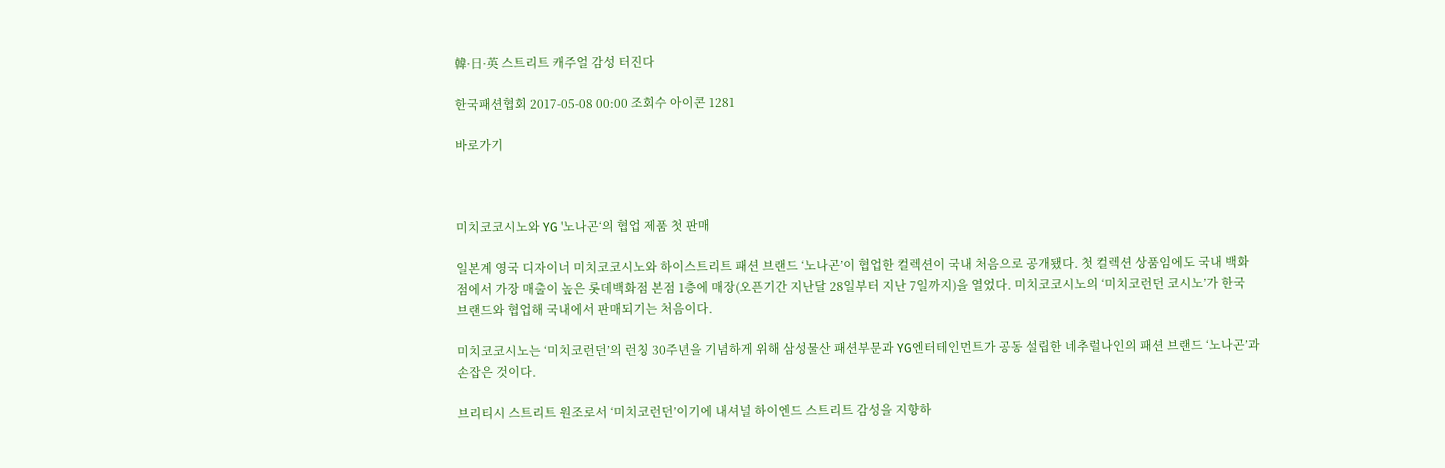韓·日·英 스트리트 캐주얼 감성 터진다

한국패션협회 2017-05-08 00:00 조회수 아이콘 1281

바로가기



미치코코시노와 YG '노나곤‘의 협업 제품 첫 판매

일본계 영국 디자이너 미치코코시노와 하이스트리트 패션 브랜드 ‘노나곤’이 협업한 컬렉션이 국내 처음으로 공개됐다. 첫 컬렉션 상품임에도 국내 백화점에서 가장 매출이 높은 롯데백화점 본점 1층에 매장(오픈기간 지난달 28일부터 지난 7일까지)을 열었다. 미치코코시노의 ‘미치코런던 코시노’가 한국 브랜드와 협업해 국내에서 판매되기는 처음이다.

미치코코시노는 ‘미치코런던’의 런칭 30주년을 기념하게 위해 삼성물산 패션부문과 YG엔터테인먼트가 공동 설립한 네추럴나인의 패션 브랜드 ‘노나곤’과 손잡은 것이다.

브리티시 스트리트 원조로서 ‘미치코런던’이기에 내셔널 하이엔드 스트리트 감성을 지향하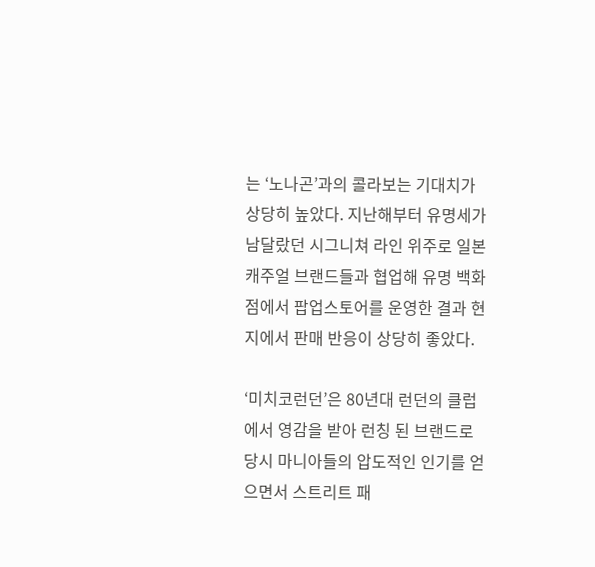는 ‘노나곤’과의 콜라보는 기대치가 상당히 높았다. 지난해부터 유명세가 남달랐던 시그니쳐 라인 위주로 일본 캐주얼 브랜드들과 협업해 유명 백화점에서 팝업스토어를 운영한 결과 현지에서 판매 반응이 상당히 좋았다.

‘미치코런던’은 80년대 런던의 클럽에서 영감을 받아 런칭 된 브랜드로 당시 마니아들의 압도적인 인기를 얻으면서 스트리트 패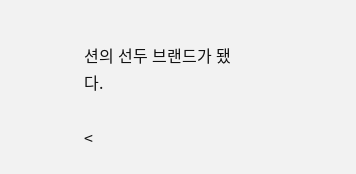션의 선두 브랜드가 됐다.

<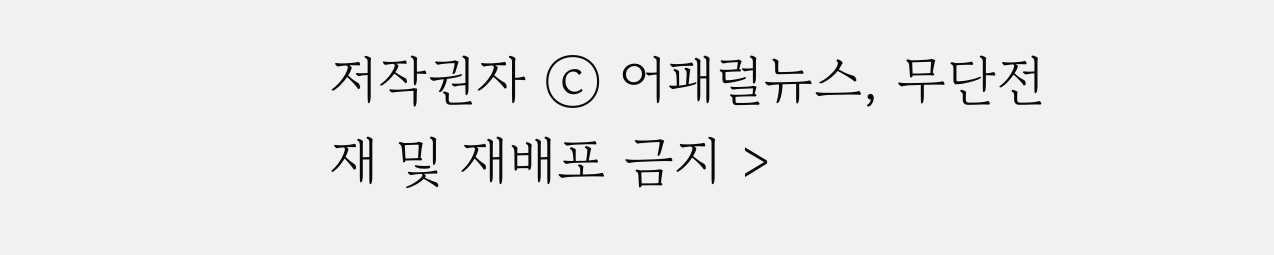저작권자 ⓒ 어패럴뉴스, 무단전재 및 재배포 금지 >